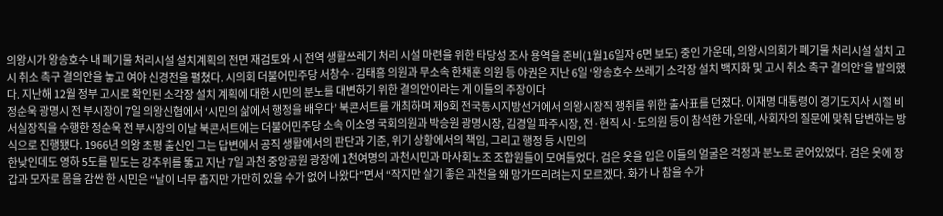의왕시가 왕송호수 내 폐기물 처리시설 설치계획의 전면 재검토와 시 전역 생활쓰레기 처리 시설 마련을 위한 타당성 조사 용역을 준비(1월16일자 6면 보도) 중인 가운데, 의왕시의회가 폐기물 처리시설 설치 고시 취소 촉구 결의안을 놓고 여야 신경전을 펼쳤다. 시의회 더불어민주당 서창수·김태흥 의원과 무소속 한채훈 의원 등 야권은 지난 6일 ‘왕송호수 쓰레기 소각장 설치 백지화 및 고시 취소 촉구 결의안’을 발의했다. 지난해 12월 정부 고시로 확인된 소각장 설치 계획에 대한 시민의 분노를 대변하기 위한 결의안이라는 게 이들의 주장이다
정순욱 광명시 전 부시장이 7일 의왕신협에서 ‘시민의 삶에서 행정을 배우다’ 북콘서트를 개최하며 제9회 전국동시지방선거에서 의왕시장직 쟁취를 위한 출사표를 던졌다. 이재명 대통령이 경기도지사 시절 비서실장직을 수행한 정순욱 전 부시장의 이날 북콘서트에는 더불어민주당 소속 이소영 국회의원과 박승원 광명시장, 김경일 파주시장, 전·현직 시·도의원 등이 참석한 가운데, 사회자의 질문에 맞춰 답변하는 방식으로 진행됐다. 1966년 의왕 초평 출신인 그는 답변에서 공직 생활에서의 판단과 기준, 위기 상황에서의 책임, 그리고 행정 등 시민의
한낮인데도 영하 5도를 밑도는 강추위를 뚫고 지난 7일 과천 중앙공원 광장에 1천여명의 과천시민과 마사회노조 조합원들이 모여들었다. 검은 옷을 입은 이들의 얼굴은 걱정과 분노로 굳어있었다. 검은 옷에 장갑과 모자로 몸을 감싼 한 시민은 “날이 너무 춥지만 가만히 있을 수가 없어 나왔다”면서 “작지만 살기 좋은 과천을 왜 망가뜨리려는지 모르겠다. 화가 나 참을 수가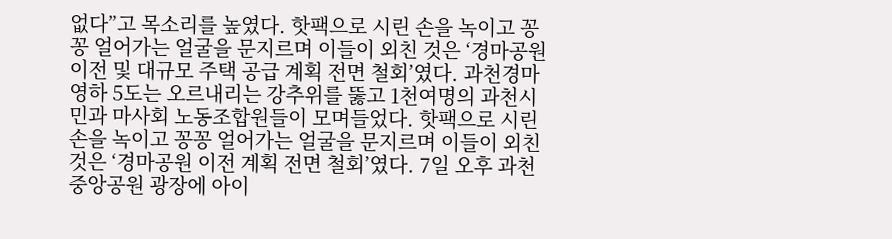없다”고 목소리를 높였다. 핫팩으로 시린 손을 녹이고 꽁꽁 얼어가는 얼굴을 문지르며 이들이 외친 것은 ‘경마공원 이전 및 대규모 주택 공급 계획 전면 철회’였다. 과천경마
영하 5도는 오르내리는 강추위를 뚫고 1천여명의 과천시민과 마사회 노동조합원들이 모며들었다. 핫팩으로 시린 손을 녹이고 꽁꽁 얼어가는 얼굴을 문지르며 이들이 외친 것은 ‘경마공원 이전 계획 전면 철회’였다. 7일 오후 과천 중앙공원 광장에 아이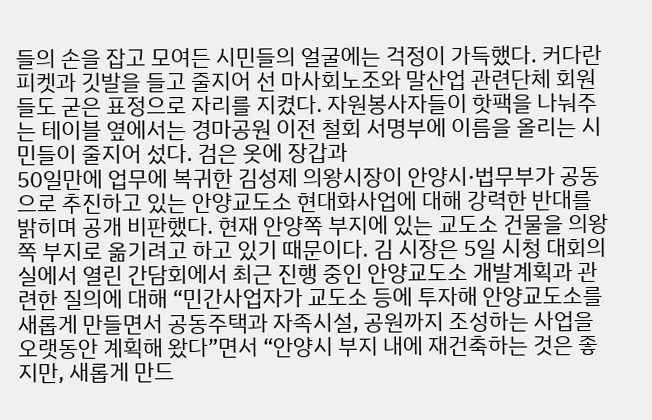들의 손을 잡고 모여든 시민들의 얼굴에는 걱정이 가득했다. 커다란 피켓과 깃발을 들고 줄지어 선 마사회노조와 말산업 관련단체 회원들도 굳은 표정으로 자리를 지켰다. 자원봉사자들이 핫팩을 나눠주는 테이블 옆에서는 경마공원 이전 철회 서명부에 이름을 올리는 시민들이 줄지어 섰다. 검은 옷에 장갑과
50일만에 업무에 복귀한 김성제 의왕시장이 안양시·법무부가 공동으로 추진하고 있는 안양교도소 현대화사업에 대해 강력한 반대를 밝히며 공개 비판했다. 현재 안양쪽 부지에 있는 교도소 건물을 의왕쪽 부지로 옮기려고 하고 있기 때문이다. 김 시장은 5일 시청 대회의실에서 열린 간담회에서 최근 진행 중인 안양교도소 개발계획과 관련한 질의에 대해 “민간사업자가 교도소 등에 투자해 안양교도소를 새롭게 만들면서 공동주택과 자족시설, 공원까지 조성하는 사업을 오랫동안 계획해 왔다”면서 “안양시 부지 내에 재건축하는 것은 좋지만, 새롭게 만드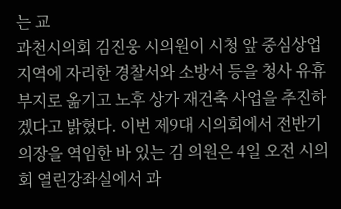는 교
과천시의회 김진웅 시의원이 시청 앞 중심상업지역에 자리한 경찰서와 소방서 등을 청사 유휴부지로 옮기고 노후 상가 재건축 사업을 추진하겠다고 밝혔다. 이번 제9대 시의회에서 전반기 의장을 역임한 바 있는 김 의원은 4일 오전 시의회 열린강좌실에서 과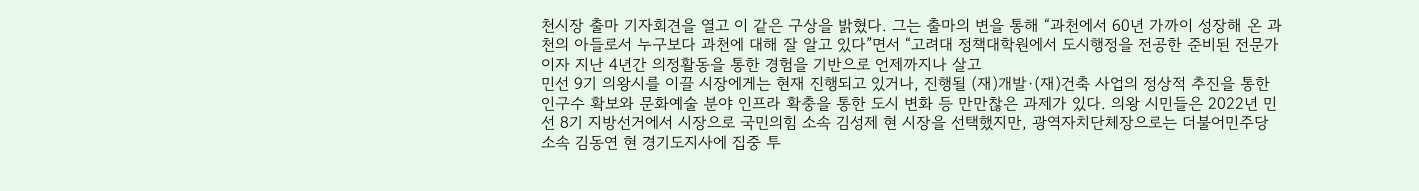천시장 출마 기자회견을 열고 이 같은 구상을 밝혔다. 그는 출마의 변을 통해 “과천에서 60년 가까이 성장해 온 과천의 아들로서 누구보다 과천에 대해 잘 알고 있다”면서 “고려대 정책대학원에서 도시행정을 전공한 준비된 전문가이자 지난 4년간 의정활동을 통한 경험을 기반으로 언제까지나 살고
민선 9기 의왕시를 이끌 시장에게는 현재 진행되고 있거나, 진행될 (재)개발·(재)건축 사업의 정상적 추진을 통한 인구수 확보와 문화예술 분야 인프라 확충을 통한 도시 변화 등 만만찮은 과제가 있다. 의왕 시민들은 2022년 민선 8기 지방선거에서 시장으로 국민의힘 소속 김성제 현 시장을 선택했지만, 광역자치단체장으로는 더불어민주당 소속 김동연 현 경기도지사에 집중 투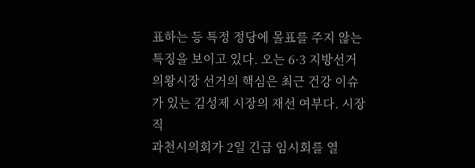표하는 등 특정 정당에 몰표를 주지 않는 특징을 보이고 있다. 오는 6·3 지방선거 의왕시장 선거의 핵심은 최근 건강 이슈가 있는 김성제 시장의 재선 여부다. 시장직
과천시의회가 2일 긴급 임시회를 열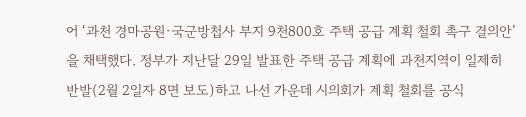어 ‘과천 경마공원·국군방첩사 부지 9천800호 주택 공급 계획 철회 촉구 결의안’을 채택했다. 정부가 지난달 29일 발표한 주택 공급 계획에 과천지역이 일제히 반발(2월 2일자 8면 보도)하고 나선 가운데 시의회가 계획 철회를 공식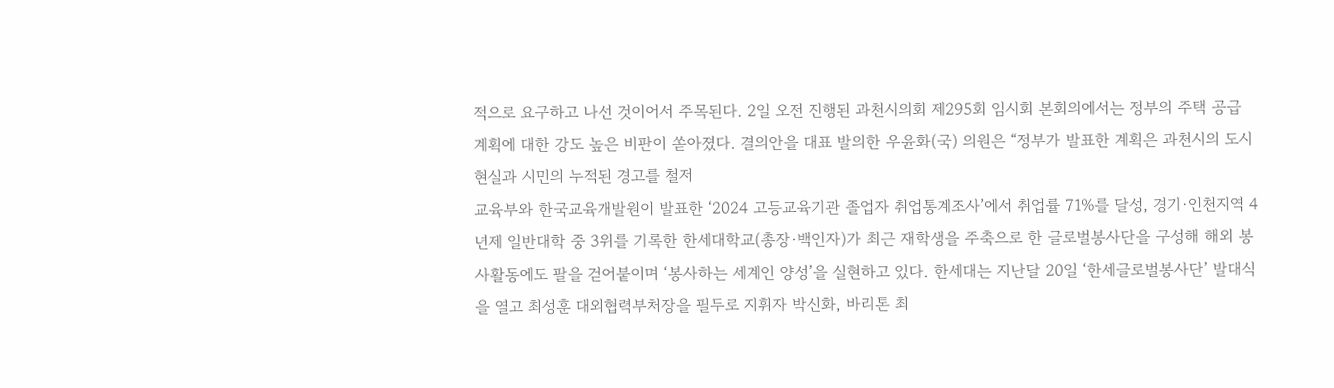적으로 요구하고 나선 것이어서 주목된다. 2일 오전 진행된 과천시의회 제295회 임시회 본회의에서는 정부의 주택 공급 계획에 대한 강도 높은 비판이 쏟아졌다. 결의안을 대표 발의한 우윤화(국) 의원은 “정부가 발표한 계획은 과천시의 도시 현실과 시민의 누적된 경고를 철저
교육부와 한국교육개발원이 발표한 ‘2024 고등교육기관 졸업자 취업통계조사’에서 취업률 71%를 달성, 경기·인천지역 4년제 일반대학 중 3위를 기록한 한세대학교(총장·백인자)가 최근 재학생을 주축으로 한 글로벌봉사단을 구성해 해외 봉사활동에도 팔을 걷어붙이며 ‘봉사하는 세계인 양성’을 실현하고 있다. 한세대는 지난달 20일 ‘한세글로벌봉사단’ 발대식을 열고 최성훈 대외협력부처장을 필두로 지휘자 박신화, 바리톤 최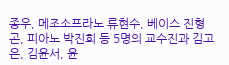종우, 메조소프라노 류현수, 베이스 진형곤, 피아노 박진희 등 5명의 교수진과 김고은, 김윤서, 윤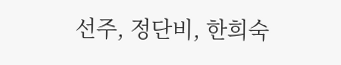선주, 정단비, 한희숙